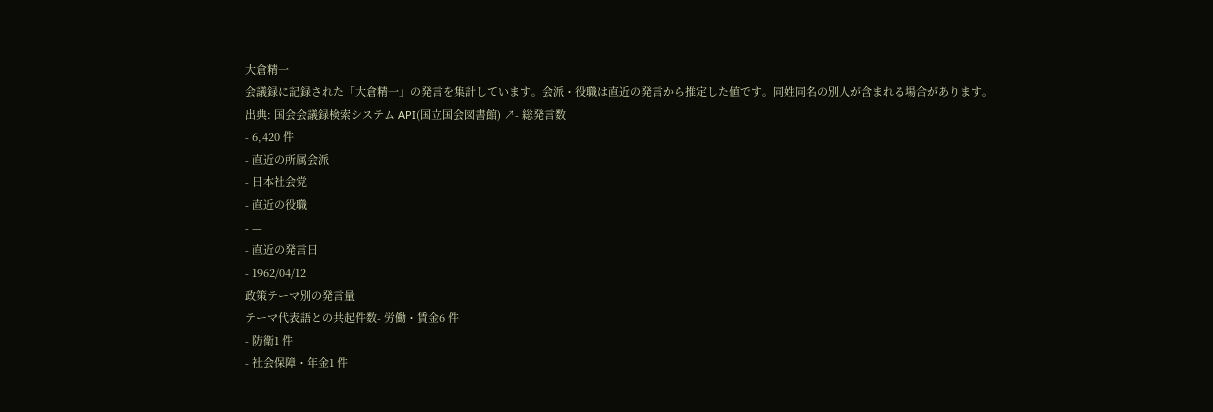大倉精一
会議録に記録された「大倉精一」の発言を集計しています。会派・役職は直近の発言から推定した値です。同姓同名の別人が含まれる場合があります。
出典: 国会会議録検索システム API(国立国会図書館) ↗- 総発言数
- 6,420 件
- 直近の所属会派
- 日本社会党
- 直近の役職
- —
- 直近の発言日
- 1962/04/12
政策テーマ別の発言量
テーマ代表語との共起件数- 労働・賃金6 件
- 防衛1 件
- 社会保障・年金1 件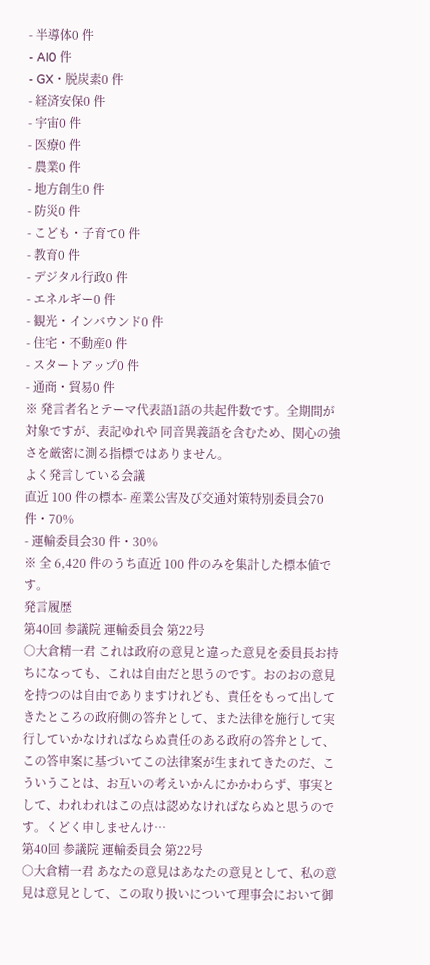- 半導体0 件
- AI0 件
- GX・脱炭素0 件
- 経済安保0 件
- 宇宙0 件
- 医療0 件
- 農業0 件
- 地方創生0 件
- 防災0 件
- こども・子育て0 件
- 教育0 件
- デジタル行政0 件
- エネルギー0 件
- 観光・インバウンド0 件
- 住宅・不動産0 件
- スタートアップ0 件
- 通商・貿易0 件
※ 発言者名とテーマ代表語1語の共起件数です。全期間が対象ですが、表記ゆれや 同音異義語を含むため、関心の強さを厳密に測る指標ではありません。
よく発言している会議
直近 100 件の標本- 産業公害及び交通対策特別委員会70 件・70%
- 運輸委員会30 件・30%
※ 全 6,420 件のうち直近 100 件のみを集計した標本値です。
発言履歴
第40回 参議院 運輸委員会 第22号
○大倉精一君 これは政府の意見と違った意見を委員長お持ちになっても、これは自由だと思うのです。おのおの意見を持つのは自由でありますけれども、責任をもって出してきたところの政府側の答弁として、また法律を施行して実行していかなければならぬ責任のある政府の答弁として、この答申案に基づいてこの法律案が生まれてきたのだ、こういうことは、お互いの考えいかんにかかわらず、事実として、われわれはこの点は認めなければならぬと思うのです。くどく申しませんけ…
第40回 参議院 運輸委員会 第22号
○大倉精一君 あなたの意見はあなたの意見として、私の意見は意見として、この取り扱いについて理事会において御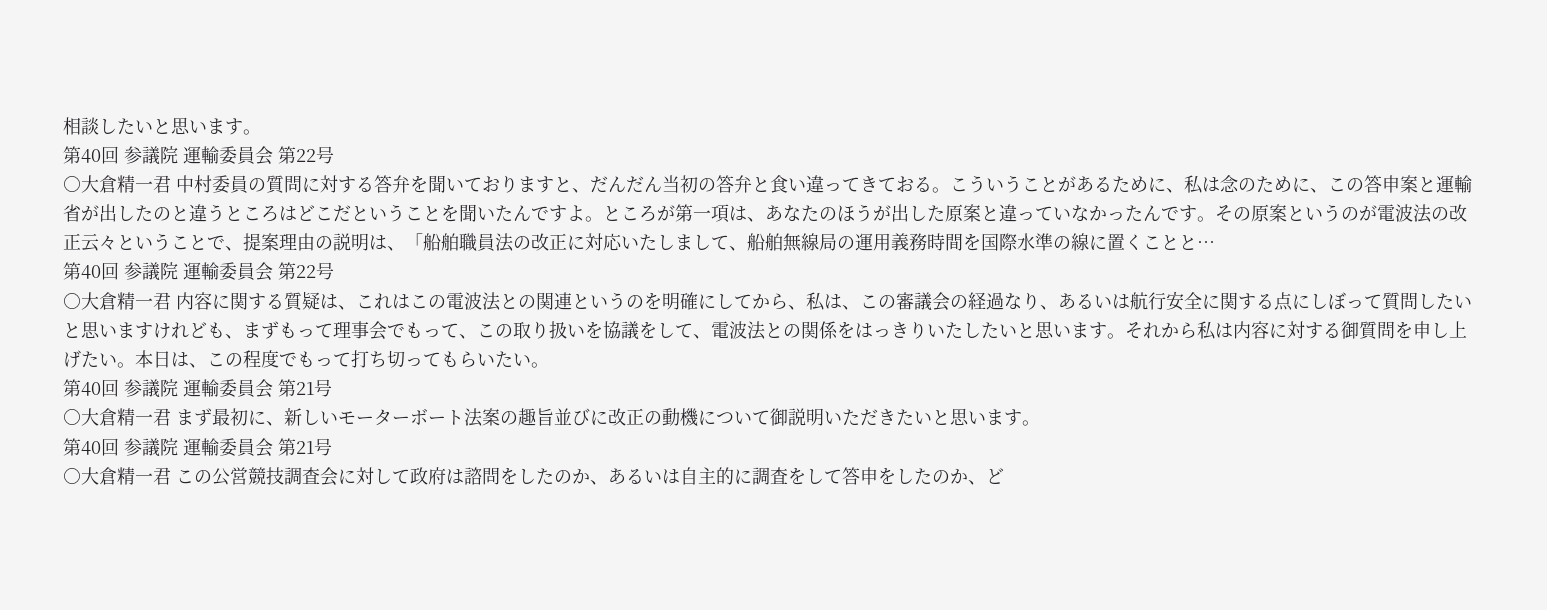相談したいと思います。
第40回 参議院 運輸委員会 第22号
○大倉精一君 中村委員の質問に対する答弁を聞いておりますと、だんだん当初の答弁と食い違ってきておる。こういうことがあるために、私は念のために、この答申案と運輸省が出したのと違うところはどこだということを聞いたんですよ。ところが第一項は、あなたのほうが出した原案と違っていなかったんです。その原案というのが電波法の改正云々ということで、提案理由の説明は、「船舶職員法の改正に対応いたしまして、船舶無線局の運用義務時間を国際水準の線に置くことと…
第40回 参議院 運輸委員会 第22号
○大倉精一君 内容に関する質疑は、これはこの電波法との関連というのを明確にしてから、私は、この審議会の経過なり、あるいは航行安全に関する点にしぼって質問したいと思いますけれども、まずもって理事会でもって、この取り扱いを協議をして、電波法との関係をはっきりいたしたいと思います。それから私は内容に対する御質問を申し上げたい。本日は、この程度でもって打ち切ってもらいたい。
第40回 参議院 運輸委員会 第21号
○大倉精一君 まず最初に、新しいモーターボート法案の趣旨並びに改正の動機について御説明いただきたいと思います。
第40回 参議院 運輸委員会 第21号
○大倉精一君 この公営競技調査会に対して政府は諮問をしたのか、あるいは自主的に調査をして答申をしたのか、ど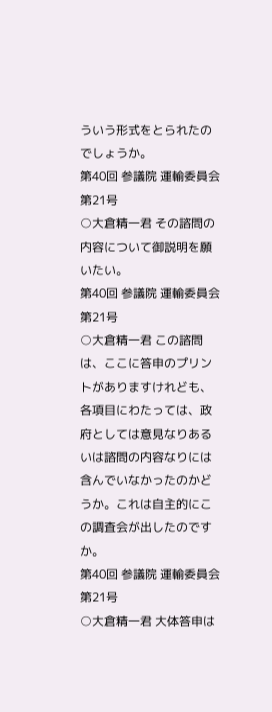ういう形式をとられたのでしょうか。
第40回 参議院 運輸委員会 第21号
○大倉精一君 その諮問の内容について御説明を願いたい。
第40回 参議院 運輸委員会 第21号
○大倉精一君 この諮問は、ここに答申のプリントがありますけれども、各項目にわたっては、政府としては意見なりあるいは諮問の内容なりには含んでいなかったのかどうか。これは自主的にこの調査会が出したのですか。
第40回 参議院 運輸委員会 第21号
○大倉精一君 大体答申は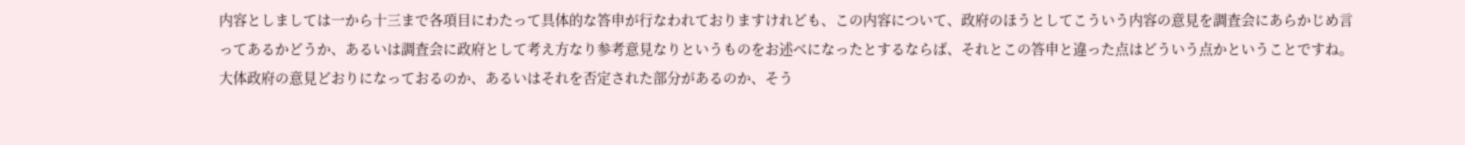内容としましては一から十三まで各項目にわたって具体的な答申が行なわれておりますけれども、この内容について、政府のほうとしてこういう内容の意見を調査会にあらかじめ言ってあるかどうか、あるいは調査会に政府として考え方なり参考意見なりというものをお述べになったとするならば、それとこの答申と違った点はどういう点かということですね。大体政府の意見どおりになっておるのか、あるいはそれを否定された部分があるのか、そう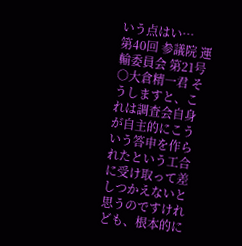いう点はい…
第40回 参議院 運輸委員会 第21号
○大倉精一君 そうしますと、これは調査会自身が自主的にこういう答申を作られたという工合に受け取って差しつかえないと思うのですけれども、根本的に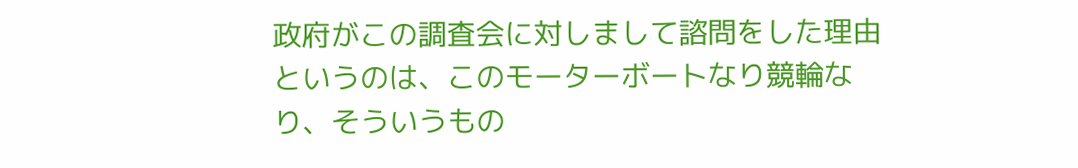政府がこの調査会に対しまして諮問をした理由というのは、このモーターボートなり競輪なり、そういうもの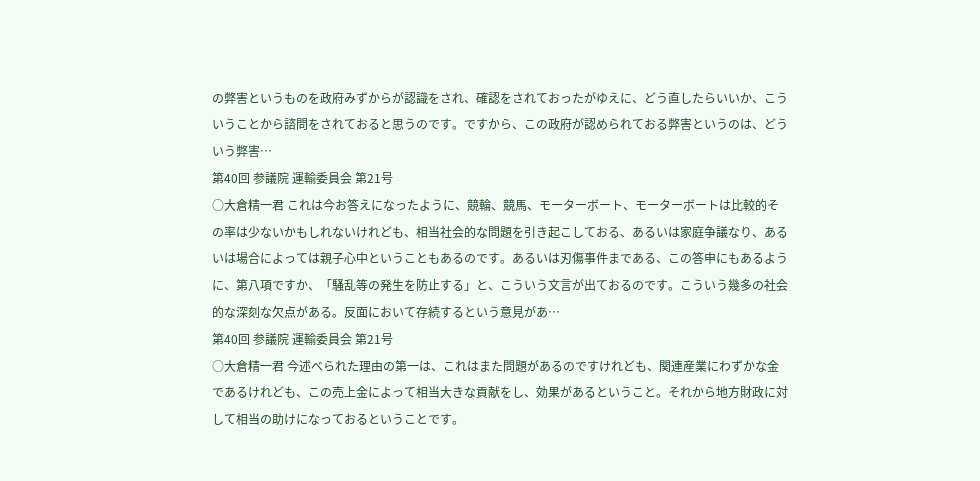の弊害というものを政府みずからが認識をされ、確認をされておったがゆえに、どう直したらいいか、こういうことから諮問をされておると思うのです。ですから、この政府が認められておる弊害というのは、どういう弊害…
第40回 参議院 運輸委員会 第21号
○大倉精一君 これは今お答えになったように、競輪、競馬、モーターボート、モーターボートは比較的その率は少ないかもしれないけれども、相当社会的な問題を引き起こしておる、あるいは家庭争議なり、あるいは場合によっては親子心中ということもあるのです。あるいは刃傷事件まである、この答申にもあるように、第八項ですか、「騒乱等の発生を防止する」と、こういう文言が出ておるのです。こういう幾多の社会的な深刻な欠点がある。反面において存続するという意見があ…
第40回 参議院 運輸委員会 第21号
○大倉精一君 今述べられた理由の第一は、これはまた問題があるのですけれども、関連産業にわずかな金であるけれども、この売上金によって相当大きな貢献をし、効果があるということ。それから地方財政に対して相当の助けになっておるということです。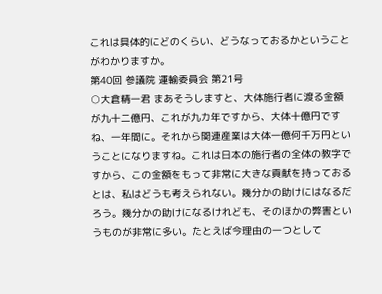これは具体的にどのくらい、どうなっておるかということがわかりますか。
第40回 参議院 運輸委員会 第21号
○大倉精一君 まあそうしますと、大体施行者に渡る金額が九十二億円、これが九カ年ですから、大体十億円ですね、一年間に。それから関連産業は大体一億何千万円ということになりますね。これは日本の施行者の全体の教字ですから、この金額をもって非常に大きな貢献を持っておるとは、私はどうも考えられない。幾分かの助けにはなるだろう。幾分かの助けになるけれども、そのほかの弊害というものが非常に多い。たとえば今理由の一つとして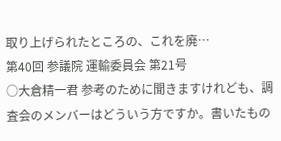取り上げられたところの、これを廃…
第40回 参議院 運輸委員会 第21号
○大倉精一君 参考のために聞きますけれども、調査会のメンバーはどういう方ですか。書いたもの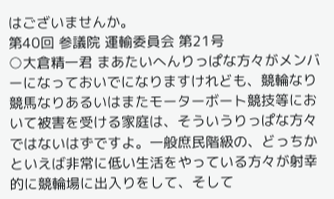はございませんか。
第40回 参議院 運輸委員会 第21号
○大倉精一君 まあたいへんりっぱな方々がメンバーになっておいでになりますけれども、競輪なり競馬なりあるいはまたモーターボート競技等において被害を受ける家庭は、そういうりっぱな方々ではないはずですよ。一般庶民階級の、どっちかといえば非常に低い生活をやっている方々が射幸的に競輪場に出入りをして、そして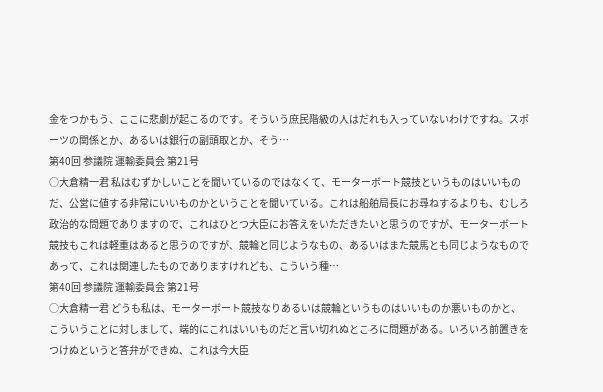金をつかもう、ここに悲劇が起こるのです。そういう庶民階級の人はだれも入っていないわけですね。スポーツの関係とか、あるいは銀行の副頭取とか、そう…
第40回 参議院 運輸委員会 第21号
○大倉精一君 私はむずかしいことを聞いているのではなくて、モーターボート競技というものはいいものだ、公営に値する非常にいいものかということを聞いている。これは船舶局長にお尋ねするよりも、むしろ政治的な問題でありますので、これはひとつ大臣にお答えをいただきたいと思うのですが、モーターボート競技もこれは軽重はあると思うのですが、競輪と同じようなもの、あるいはまた競馬とも同じようなものであって、これは関連したものでありますけれども、こういう種…
第40回 参議院 運輸委員会 第21号
○大倉精一君 どうも私は、モーターボート競技なりあるいは競輪というものはいいものか悪いものかと、こういうことに対しまして、端的にこれはいいものだと言い切れぬところに問題がある。いろいろ前置きをつけぬというと答弁ができぬ、これは今大臣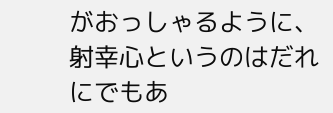がおっしゃるように、射幸心というのはだれにでもあ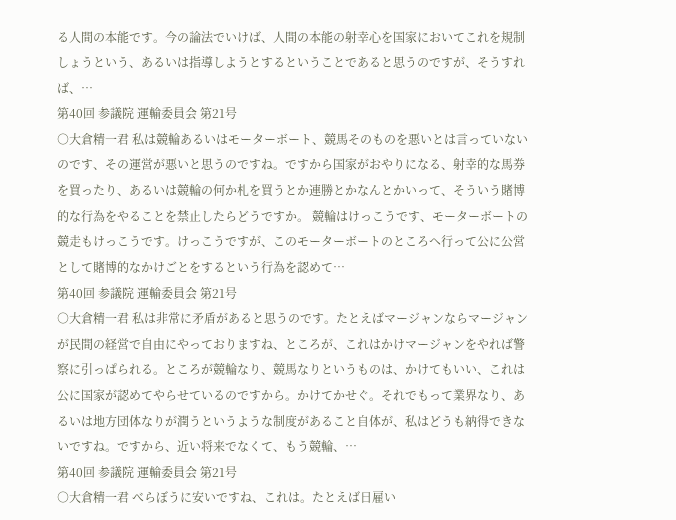る人間の本能です。今の論法でいけば、人間の本能の射幸心を国家においてこれを規制しょうという、あるいは指導しようとするということであると思うのですが、そうすれば、…
第40回 参議院 運輸委員会 第21号
○大倉精一君 私は競輪あるいはモーターボート、競馬そのものを悪いとは言っていないのです、その運営が悪いと思うのですね。ですから国家がおやりになる、射幸的な馬券を買ったり、あるいは競輪の何か札を買うとか連勝とかなんとかいって、そういう賭博的な行為をやることを禁止したらどうですか。 競輪はけっこうです、モーターボートの競走もけっこうです。けっこうですが、このモーターボートのところへ行って公に公営として賭博的なかけごとをするという行為を認めて…
第40回 参議院 運輸委員会 第21号
○大倉精一君 私は非常に矛盾があると思うのです。たとえばマージャンならマージャンが民間の経営で自由にやっておりますね、ところが、これはかけマージャンをやれば警察に引っぱられる。ところが競輪なり、競馬なりというものは、かけてもいい、これは公に国家が認めてやらせているのですから。かけてかせぐ。それでもって業界なり、あるいは地方団体なりが潤うというような制度があること自体が、私はどうも納得できないですね。ですから、近い将来でなくて、もう競輪、…
第40回 参議院 運輸委員会 第21号
○大倉精一君 べらぼうに安いですね、これは。たとえば日雇い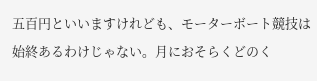五百円といいますけれども、モーターボート競技は始終あるわけじゃない。月におそらくどのく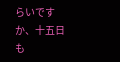らいですか、十五日も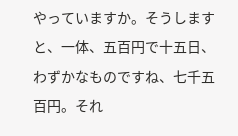やっていますか。そうしますと、一体、五百円で十五日、わずかなものですね、七千五百円。それ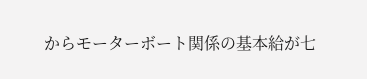からモーターボート関係の基本給が七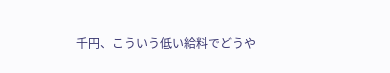千円、こういう低い給料でどうや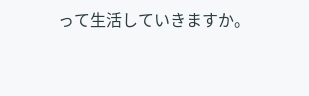って生活していきますか。